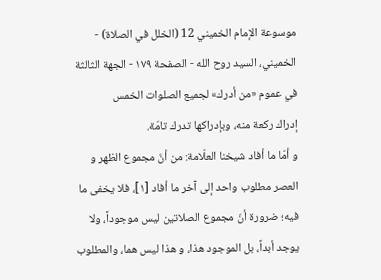موسوعة الإمام الخميني 12 (الخلل في الصلاة) - الخميني، السيد روح الله - الصفحة ١٧٩ - الجهة الثالثة في عموم «من أدرك» لجميع الصلوات الخمس
إدراك ركعة منه، وبإدراكها تدرك تامّة.
و أمّا ما أفاد شيخنا العلّامة: من أنّ مجموع الظهر و العصر مطلوب واحد إلى آخر ما أفاد [١]، فلا يخفى ما فيه؛ ضرورة أنّ مجموع الصلاتين ليس موجوداً، ولا يوجد أبداً، بل الموجود هذا، و هذا ليس هما، والمطلوب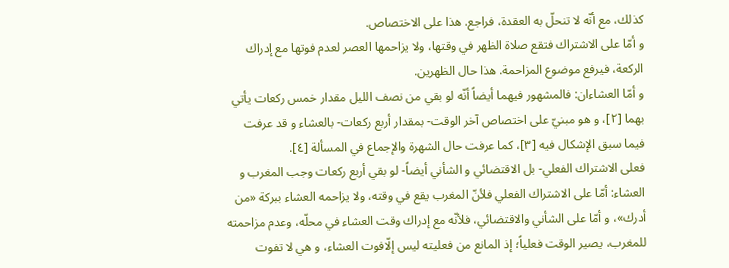كذلك، مع أنّه لا تنحلّ به العقدة، فراجع. هذا على الاختصاص.
و أمّا على الاشتراك فتقع صلاة الظهر في وقتها، ولا يزاحمها العصر لعدم فوتها مع إدراك الركعة، فيرفع موضوع المزاحمة. هذا حال الظهرين.
و أمّا العشاءان: فالمشهور فيهما أيضاً أنّه لو بقي من نصف الليل مقدار خمس ركعات يأتي بهما [٢]، و هو مبنيّ على اختصاص آخر الوقت- بمقدار أربع ركعات- بالعشاء و قد عرفت فيما سبق الإشكال فيه [٣]، كما عرفت حال الشهرة والإجماع في المسألة [٤].
فعلى الاشتراك الفعلي- بل الاقتضائي و الشأني أيضاً- لو بقي أربع ركعات وجب المغرب و العشاء: أمّا على الاشتراك الفعلي فلأنّ المغرب يقع في وقته، ولا يزاحمه العشاء ببركة «من أدرك»، و أمّا على الشأني والاقتضائي، فلأنّه مع إدراك وقت العشاء في محلّه، وعدم مزاحمته للمغرب، يصير الوقت فعلياً؛ إذ المانع من فعليته ليس إلّافوت العشاء، و هي لا تفوت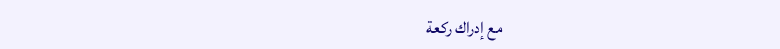مع إدراك ركعة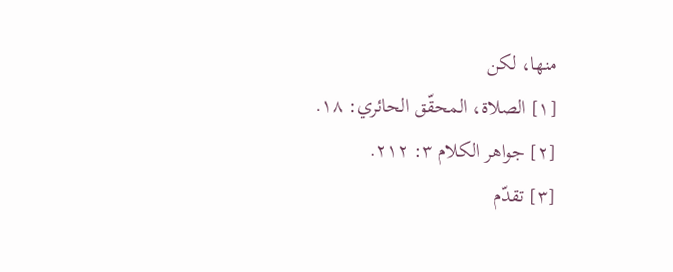منها، لكن
[١] الصلاة، المحقّق الحائري: ١٨.
[٢] جواهر الكلام ٣: ٢١٢.
[٣] تقدّم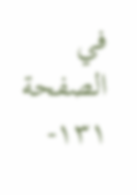في الصفحة ١٣١-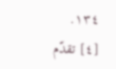١٣٤.
[٤] تقدّم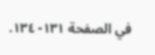في الصفحة ١٣١- ١٣٤.